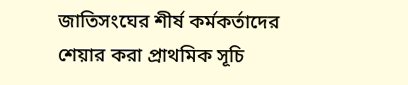জাতিসংঘের শীর্ষ কর্মকর্তাদের শেয়ার করা প্রাথমিক সূচি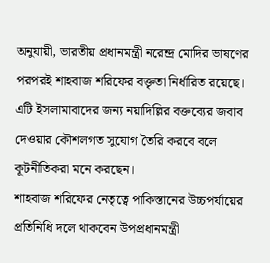অনুযায়ী, ভারতীয় প্রধানমন্ত্রী নরেন্দ্র মোদির ভাষণের পরপরই শাহবাজ শরিফের বক্তৃতা নির্ধারিত রয়েছে। এটি ইসলামাবাদের জন্য নয়াদিল্লির বক্তব্যের জবাব দেওয়ার কৌশলগত সুযোগ তৈরি করবে বলে কূটনীতিকরা মনে করছেন।
শাহবাজ শরিফের নেতৃত্বে পাকিস্তানের উচ্চপর্যায়ের প্রতিনিধি দলে থাকবেন উপপ্রধানমন্ত্রী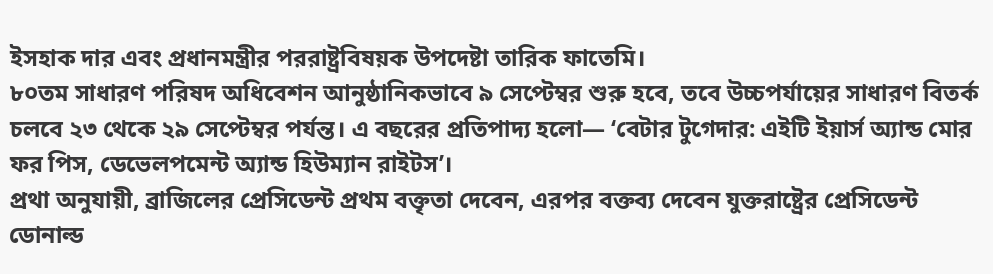ইসহাক দার এবং প্রধানমন্ত্রীর পররাষ্ট্রবিষয়ক উপদেষ্টা তারিক ফাতেমি।
৮০তম সাধারণ পরিষদ অধিবেশন আনুষ্ঠানিকভাবে ৯ সেপ্টেম্বর শুরু হবে, তবে উচ্চপর্যায়ের সাধারণ বিতর্ক চলবে ২৩ থেকে ২৯ সেপ্টেম্বর পর্যন্ত। এ বছরের প্রতিপাদ্য হলো— ‘বেটার টুগেদার: এইটি ইয়ার্স অ্যান্ড মোর ফর পিস, ডেভেলপমেন্ট অ্যান্ড হিউম্যান রাইটস’।
প্রথা অনুযায়ী, ব্রাজিলের প্রেসিডেন্ট প্রথম বক্তৃতা দেবেন, এরপর বক্তব্য দেবেন যুক্তরাষ্ট্রের প্রেসিডেন্ট ডোনাল্ড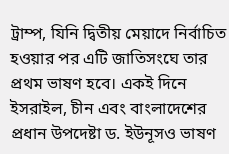ট্রাম্প, যিনি দ্বিতীয় মেয়াদে নির্বাচিত হওয়ার পর এটি জাতিসংঘে তার প্রথম ভাষণ হবে। একই দিনে ইসরাইল, চীন এবং বাংলাদেশের প্রধান উপদেষ্টা ড. ইউনূসও ভাষণ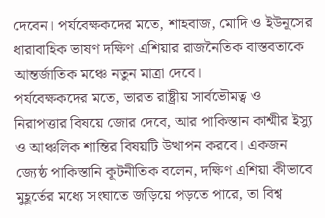দেবেন। পর্যবেক্ষকদের মতে, শাহবাজ, মোদি ও ইউনূসের ধারাবাহিক ভাষণ দক্ষিণ এশিয়ার রাজনৈতিক বাস্তবতাকে আন্তর্জাতিক মঞ্চে নতুন মাত্রা দেবে।
পর্যবেক্ষকদের মতে, ভারত রাষ্ট্রীয় সার্বভৌমত্ব ও নিরাপত্তার বিষয়ে জোর দেবে, আর পাকিস্তান কাশ্মীর ইস্যু ও আঞ্চলিক শান্তির বিষয়টি উত্থাপন করবে। একজন জ্যেষ্ঠ পাকিস্তানি কূটনীতিক বলেন, দক্ষিণ এশিয়া কীভাবে মুহূর্তের মধ্যে সংঘাতে জড়িয়ে পড়তে পারে, তা বিশ্ব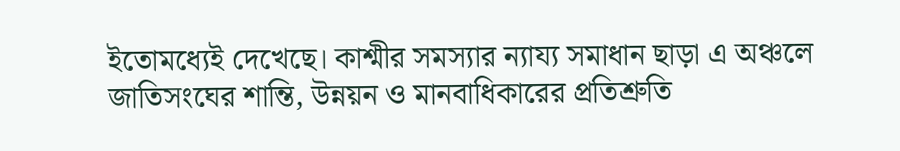ইতোমধ্যেই দেখেছে। কাশ্মীর সমস্যার ন্যায্য সমাধান ছাড়া এ অঞ্চলে জাতিসংঘের শান্তি, উন্নয়ন ও মানবাধিকারের প্রতিশ্রুতি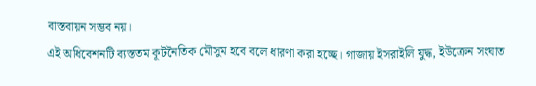বাস্তবায়ন সম্ভব নয়।
এই অধিবেশনটি ব্যস্ততম কূটনৈতিক মৌসুম হবে বলে ধারণা করা হচ্ছে। গাজায় ইসরাইলি যুদ্ধ, ইউক্রেন সংঘাত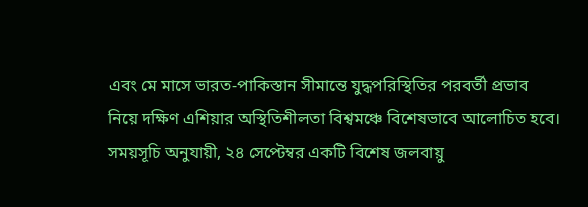এবং মে মাসে ভারত-পাকিস্তান সীমান্তে যুদ্ধপরিস্থিতির পরবর্তী প্রভাব নিয়ে দক্ষিণ এশিয়ার অস্থিতিশীলতা বিশ্বমঞ্চে বিশেষভাবে আলোচিত হবে।
সময়সূচি অনুযায়ী, ২৪ সেপ্টেম্বর একটি বিশেষ জলবায়ু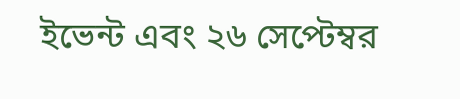ইভেন্ট এবং ২৬ সেপ্টেম্বর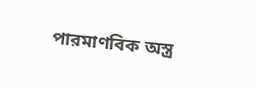পারমাণবিক অস্ত্র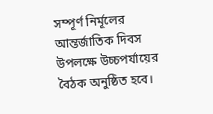সম্পূর্ণ নির্মূলের আন্তর্জাতিক দিবস উপলক্ষে উচ্চপর্যায়ের বৈঠক অনুষ্ঠিত হবে।